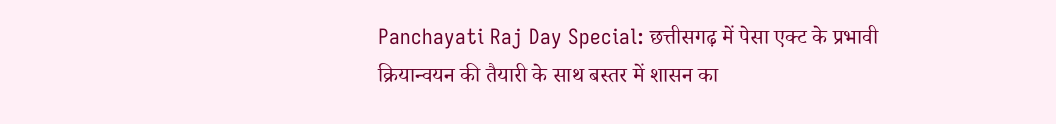Panchayati Raj Day Special: छत्तीसगढ़ में पेसा एक्ट के प्रभावी क्रियान्वयन की तैयारी के साथ बस्तर में शासन का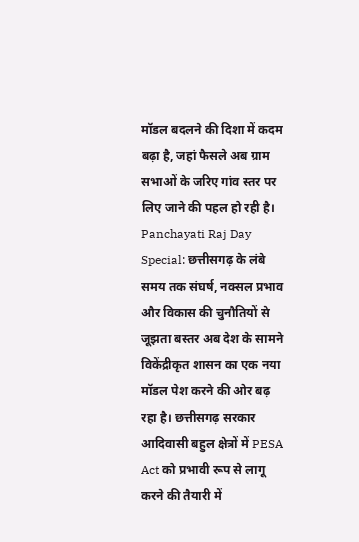मॉडल बदलने की दिशा में कदम बढ़ा है, जहां फैसले अब ग्राम सभाओं के जरिए गांव स्तर पर लिए जाने की पहल हो रही है।
Panchayati Raj Day Special: छत्तीसगढ़ के लंबे समय तक संघर्ष, नक्सल प्रभाव और विकास की चुनौतियों से जूझता बस्तर अब देश के सामने विकेंद्रीकृत शासन का एक नया मॉडल पेश करने की ओर बढ़ रहा है। छत्तीसगढ़ सरकार आदिवासी बहुल क्षेत्रों में PESA Act को प्रभावी रूप से लागू करने की तैयारी में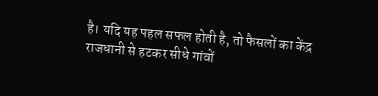है। यदि यह पहल सफल होती है, तो फैसलों का केंद्र राजधानी से हटकर सीधे गांवों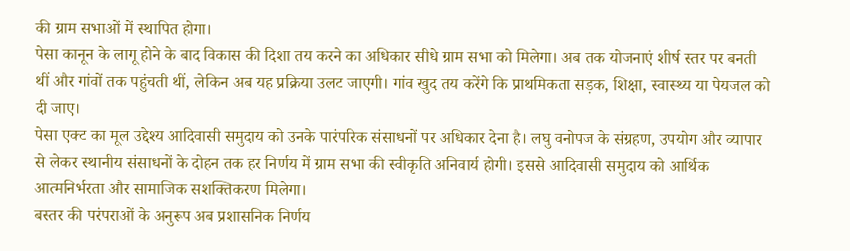की ग्राम सभाओं में स्थापित होगा।
पेसा कानून के लागू होने के बाद विकास की दिशा तय करने का अधिकार सीधे ग्राम सभा को मिलेगा। अब तक योजनाएं शीर्ष स्तर पर बनती थीं और गांवों तक पहुंचती थीं, लेकिन अब यह प्रक्रिया उलट जाएगी। गांव खुद तय करेंगे कि प्राथमिकता सड़क, शिक्षा, स्वास्थ्य या पेयजल को दी जाए।
पेसा एक्ट का मूल उद्देश्य आदिवासी समुदाय को उनके पारंपरिक संसाधनों पर अधिकार देना है। लघु वनोपज के संग्रहण, उपयोग और व्यापार से लेकर स्थानीय संसाधनों के दोहन तक हर निर्णय में ग्राम सभा की स्वीकृति अनिवार्य होगी। इससे आदिवासी समुदाय को आर्थिक आत्मनिर्भरता और सामाजिक सशक्तिकरण मिलेगा।
बस्तर की परंपराओं के अनुरूप अब प्रशासनिक निर्णय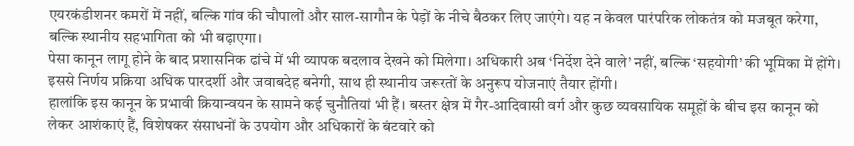एयरकंडीशनर कमरों में नहीं, बल्कि गांव की चौपालों और साल-सागौन के पेड़ों के नीचे बैठकर लिए जाएंगे। यह न केवल पारंपरिक लोकतंत्र को मजबूत करेगा, बल्कि स्थानीय सहभागिता को भी बढ़ाएगा।
पेसा कानून लागू होने के बाद प्रशासनिक ढांचे में भी व्यापक बदलाव देखने को मिलेगा। अधिकारी अब ‘निर्देश देने वाले’ नहीं, बल्कि ‘सहयोगी’ की भूमिका में होंगे। इससे निर्णय प्रक्रिया अधिक पारदर्शी और जवाबदेह बनेगी, साथ ही स्थानीय जरूरतों के अनुरूप योजनाएं तैयार होंगी।
हालांकि इस कानून के प्रभावी क्रियान्वयन के सामने कई चुनौतियां भी हैं। बस्तर क्षेत्र में गैर-आदिवासी वर्ग और कुछ व्यवसायिक समूहों के बीच इस कानून को लेकर आशंकाएं हैं, विशेषकर संसाधनों के उपयोग और अधिकारों के बंटवारे को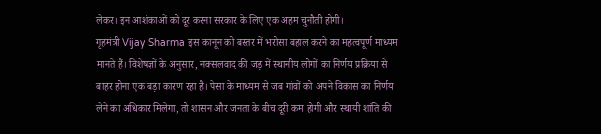लेकर। इन आशंकाओं को दूर करना सरकार के लिए एक अहम चुनौती होगी।
गृहमंत्री Vijay Sharma इस कानून को बस्तर में भरोसा बहाल करने का महत्वपूर्ण माध्यम मानते हैं। विशेषज्ञों के अनुसार, नक्सलवाद की जड़ में स्थानीय लोगों का निर्णय प्रक्रिया से बाहर होना एक बड़ा कारण रहा है। पेसा के माध्यम से जब गांवों को अपने विकास का निर्णय लेने का अधिकार मिलेगा, तो शासन और जनता के बीच दूरी कम होगी और स्थायी शांति की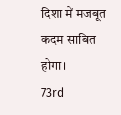दिशा में मजबूत कदम साबित होगा।
73rd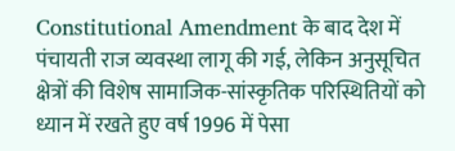Constitutional Amendment के बाद देश में पंचायती राज व्यवस्था लागू की गई, लेकिन अनुसूचित क्षेत्रों की विशेष सामाजिक-सांस्कृतिक परिस्थितियों को ध्यान में रखते हुए वर्ष 1996 में पेसा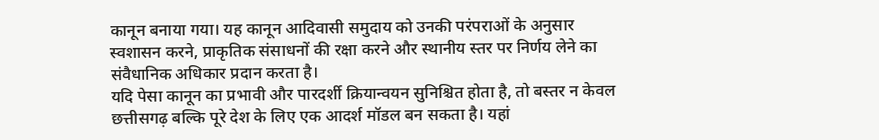कानून बनाया गया। यह कानून आदिवासी समुदाय को उनकी परंपराओं के अनुसार स्वशासन करने, प्राकृतिक संसाधनों की रक्षा करने और स्थानीय स्तर पर निर्णय लेने का संवैधानिक अधिकार प्रदान करता है।
यदि पेसा कानून का प्रभावी और पारदर्शी क्रियान्वयन सुनिश्चित होता है, तो बस्तर न केवल छत्तीसगढ़ बल्कि पूरे देश के लिए एक आदर्श मॉडल बन सकता है। यहां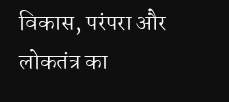विकास, परंपरा और लोकतंत्र का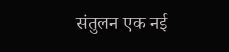संतुलन एक नई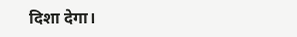दिशा देगा।